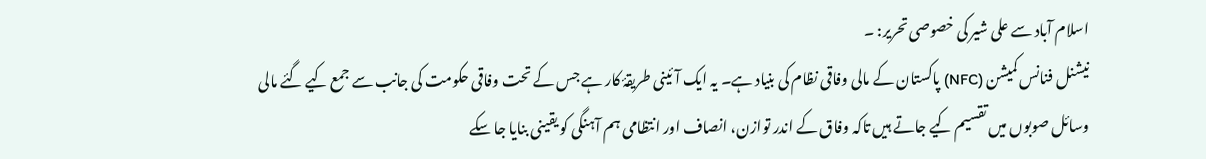اسلام آباد سے علی شیر کی خصوصی تحریر: ۔
نیشنل فنانس کمیشن (NFC) پاکستان کے مالی وفاقی نظام کی بنیاد ہے۔ یہ ایک آئینی طریقۂ کار ہے جس کے تحت وفاقی حکومت کی جانب سے جمع کیے گئے مالی وسائل صوبوں میں تقسیم کیے جاتے ہیں تاکہ وفاق کے اندر توازن، انصاف اور انتظامی ہم آہنگی کو یقینی بنایا جا سکے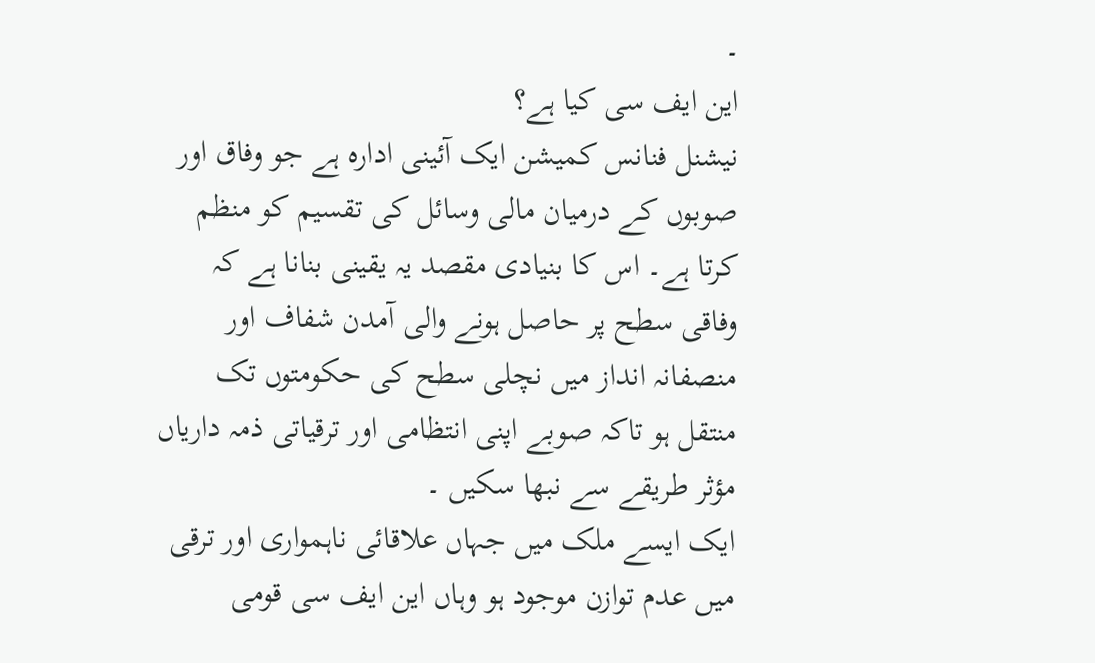۔
این ایف سی کیا ہے؟
نیشنل فنانس کمیشن ایک آئینی ادارہ ہے جو وفاق اور صوبوں کے درمیان مالی وسائل کی تقسیم کو منظم کرتا ہے۔ اس کا بنیادی مقصد یہ یقینی بنانا ہے کہ وفاقی سطح پر حاصل ہونے والی آمدن شفاف اور منصفانہ انداز میں نچلی سطح کی حکومتوں تک منتقل ہو تاکہ صوبے اپنی انتظامی اور ترقیاتی ذمہ داریاں مؤثر طریقے سے نبھا سکیں ۔
ایک ایسے ملک میں جہاں علاقائی ناہمواری اور ترقی میں عدم توازن موجود ہو وہاں این ایف سی قومی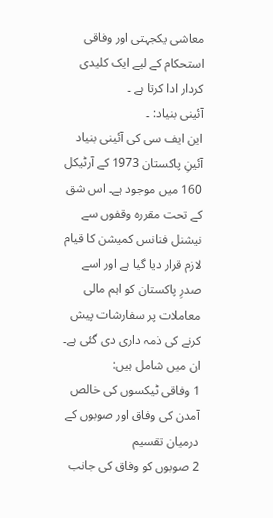معاشی یکجہتی اور وفاقی استحکام کے لیے ایک کلیدی کردار ادا کرتا ہے ۔
آئینی بنیاد: ۔
این ایف سی کی آئینی بنیاد آئینِ پاکستان 1973 کے آرٹیکل 160 میں موجود ہے۔ اس شق کے تحت مقررہ وقفوں سے نیشنل فنانس کمیشن کا قیام لازم قرار دیا گیا ہے اور اسے صدرِ پاکستان کو اہم مالی معاملات پر سفارشات پیش کرنے کی ذمہ داری دی گئی ہے۔ ان میں شامل ہیں:
1 وفاقی ٹیکسوں کی خالص آمدن کی وفاق اور صوبوں کے درمیان تقسیم
2 صوبوں کو وفاق کی جانب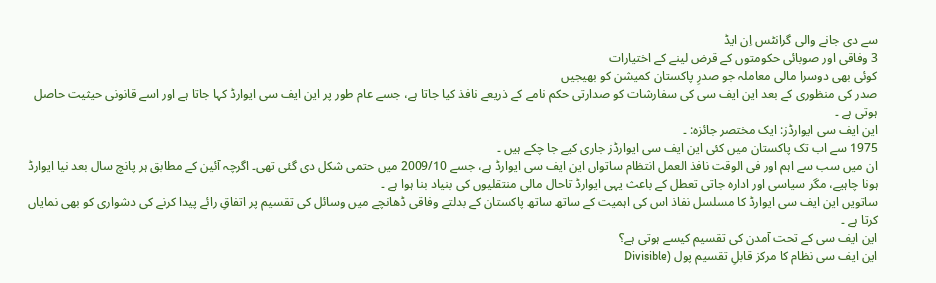سے دی جانے والی گرانٹس اِن ایڈ
3 وفاقی اور صوبائی حکومتوں کے قرض لینے کے اختیارات
کوئی بھی دوسرا مالی معاملہ جو صدرِ پاکستان کمیشن کو بھیجیں
صدر کی منظوری کے بعد این ایف سی کی سفارشات کو صدارتی حکم نامے کے ذریعے نافذ کیا جاتا ہے، جسے عام طور پر این ایف سی ایوارڈ کہا جاتا ہے اور اسے قانونی حیثیت حاصل ہوتی ہے ۔
این ایف سی ایوارڈز: ایک مختصر جائزہ: ۔
1975 سے اب تک پاکستان میں کئی این ایف سی ایوارڈز جاری کیے جا چکے ہیں ۔
ان میں سب سے اہم اور فی الوقت نافذ العمل انتظام ساتواں این ایف سی ایوارڈ ہے، جسے 2009/10 میں حتمی شکل دی گئی تھی۔ اگرچہ آئین کے مطابق ہر پانچ سال بعد نیا ایوارڈ ہونا چاہیے، مگر سیاسی اور ادارہ جاتی تعطل کے باعث یہی ایوارڈ تاحال مالی منتقلیوں کی بنیاد بنا ہوا ہے ۔
ساتویں این ایف سی ایوارڈ کا مسلسل نفاذ اس کی اہمیت کے ساتھ ساتھ پاکستان کے بدلتے وفاقی ڈھانچے میں وسائل کی تقسیم پر اتفاقِ رائے پیدا کرنے کی دشواری کو بھی نمایاں کرتا ہے ۔
این ایف سی کے تحت آمدن کی تقسیم کیسے ہوتی ہے؟
این ایف سی نظام کا مرکز قابلِ تقسیم پول (Divisible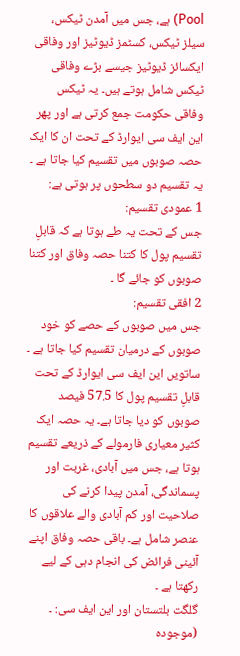Pool) ہے، جس میں آمدن ٹیکس، سیلز ٹیکس، کسٹمز ڈیوٹیز اور وفاقی ایکسائز ڈیوٹیز جیسے بڑے وفاقی ٹیکس شامل ہوتے ہیں۔ یہ ٹیکس وفاقی حکومت جمع کرتی ہے اور پھر این ایف سی ایوارڈ کے تحت ان کا ایک حصہ صوبوں میں تقسیم کیا جاتا ہے ۔
یہ تقسیم دو سطحوں پر ہوتی ہے:
1 عمودی تقسیم:
جس کے تحت یہ طے ہوتا ہے کہ قابلِ تقسیم پول کا کتنا حصہ وفاق اور کتنا صوبوں کو جائے گا ۔
2 افقی تقسیم:
جس میں صوبوں کے حصے کو خود صوبوں کے درمیان تقسیم کیا جاتا ہے ۔
ساتویں این ایف سی ایوارڈ کے تحت قابلِ تقسیم پول کا 57.5 فیصد صوبوں کو دیا جاتا ہے۔ یہ حصہ ایک کثیر معیاری فارمولے کے ذریعے تقسیم ہوتا ہے، جس میں آبادی، غربت اور پسماندگی، آمدن پیدا کرنے کی صلاحیت اور کم آبادی والے علاقوں کا عنصر شامل ہے۔ باقی حصہ وفاق اپنے آئینی فرائض کی انجام دہی کے لیے رکھتا ہے ۔
گلگت بلتستان اور این ایف سی: ۔
(موجودہ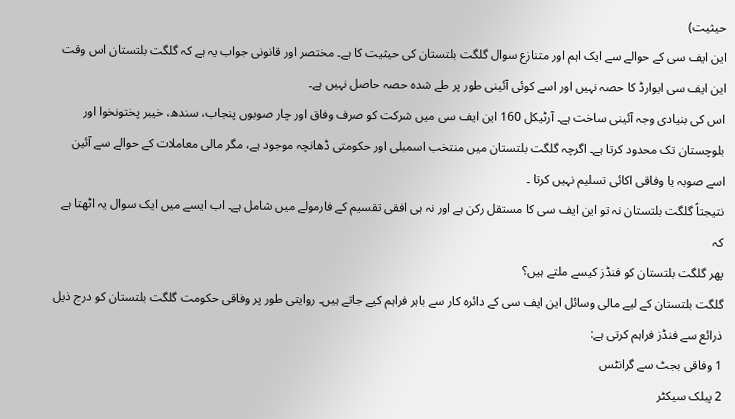حیثیت)
این ایف سی کے حوالے سے ایک اہم اور متنازع سوال گلگت بلتستان کی حیثیت کا ہے۔ مختصر اور قانونی جواب یہ ہے کہ گلگت بلتستان اس وقت این ایف سی ایوارڈ کا حصہ نہیں اور اسے کوئی آئینی طور پر طے شدہ حصہ حاصل نہیں ہے۔
اس کی بنیادی وجہ آئینی ساخت ہے۔ آرٹیکل 160 این ایف سی میں شرکت کو صرف وفاق اور چار صوبوں پنجاب، سندھ، خیبر پختونخوا اور بلوچستان تک محدود کرتا ہے۔ اگرچہ گلگت بلتستان میں منتخب اسمبلی اور حکومتی ڈھانچہ موجود ہے، مگر مالی معاملات کے حوالے سے آئین اسے صوبہ یا وفاقی اکائی تسلیم نہیں کرتا ۔
نتیجتاً گلگت بلتستان نہ تو این ایف سی کا مستقل رکن ہے اور نہ ہی افقی تقسیم کے فارمولے میں شامل ہے۔ اب ایسے میں ایک سوال یہ اٹھتا ہے کہ
پھر گلگت بلتستان کو فنڈز کیسے ملتے ہیں؟
گلگت بلتستان کے لیے مالی وسائل این ایف سی کے دائرہ کار سے باہر فراہم کیے جاتے ہیں۔ روایتی طور پر وفاقی حکومت گلگت بلتستان کو درج ذیل ذرائع سے فنڈز فراہم کرتی ہے:
1 وفاقی بجٹ سے گرانٹس
2 پبلک سیکٹر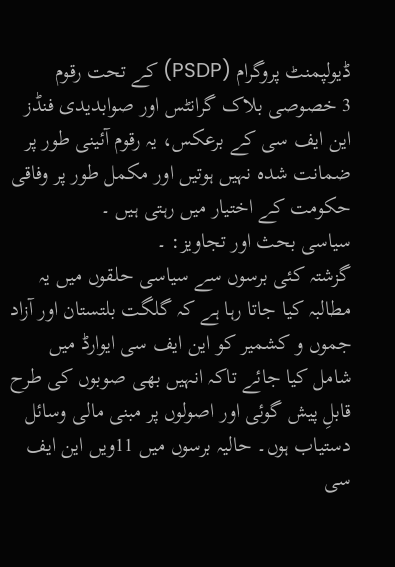ڈیولپمنٹ پروگرام (PSDP) کے تحت رقوم
3 خصوصی بلاک گرانٹس اور صوابدیدی فنڈز
این ایف سی کے برعکس، یہ رقوم آئینی طور پر ضمانت شدہ نہیں ہوتیں اور مکمل طور پر وفاقی حکومت کے اختیار میں رہتی ہیں ۔
سیاسی بحث اور تجاویز: ۔
گزشتہ کئی برسوں سے سیاسی حلقوں میں یہ مطالبہ کیا جاتا رہا ہے کہ گلگت بلتستان اور آزاد جموں و کشمیر کو این ایف سی ایوارڈ میں شامل کیا جائے تاکہ انہیں بھی صوبوں کی طرح قابلِ پیش گوئی اور اصولوں پر مبنی مالی وسائل دستیاب ہوں۔ حالیہ برسوں میں 11ویں این ایف سی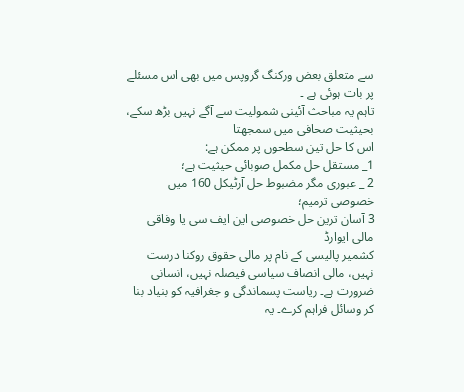سے متعلق بعض ورکنگ گروپس میں بھی اس مسئلے پر بات ہوئی ہے ۔
تاہم یہ مباحث آئینی شمولیت سے آگے نہیں بڑھ سکے، بحیثیت صحافی میں سمجھتا
اس کا حل تین سطحوں پر ممکن ہے:
1_ مستقل حل مکمل صوبائی حیثیت ہے؛
2 _ عبوری مگر مضبوط حل آرٹیکل 160 میں خصوصی ترمیم؛
3 آسان ترین حل خصوصی این ایف سی یا وفاقی مالی ایوارڈ
کشمیر پالیسی کے نام پر مالی حقوق روکنا درست نہیں، مالی انصاف سیاسی فیصلہ نہیں، انسانی ضرورت ہے۔ ریاست پسماندگی و جغرافیہ کو بنیاد بنا کر وسائل فراہم کرے۔ یہ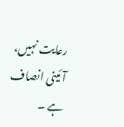رعایت نہیں، آئینی انصاف ہے ۔